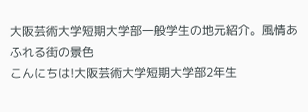大阪芸術大学短期大学部一般学生の地元紹介。風情あふれる街の景色
こんにちは!大阪芸術大学短期大学部2年生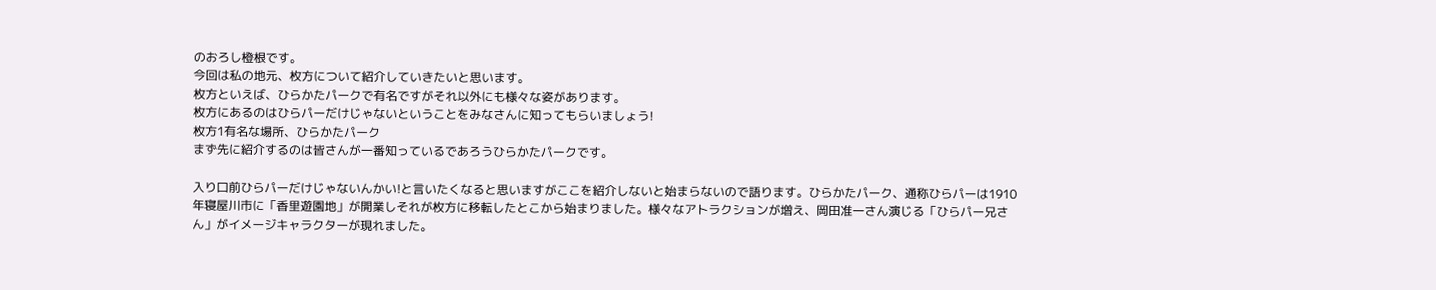のおろし橙根です。
今回は私の地元、枚方について紹介していきたいと思います。
枚方といえば、ひらかたパークで有名ですがそれ以外にも様々な姿があります。
枚方にあるのはひらパーだけじゃないということをみなさんに知ってもらいましょう!
枚方1有名な場所、ひらかたパーク
まず先に紹介するのは皆さんが一番知っているであろうひらかたパークです。

入り口前ひらパーだけじゃないんかい!と言いたくなると思いますがここを紹介しないと始まらないので語ります。ひらかたパーク、通称ひらパーは1910年寝屋川市に「香里遊園地」が開業しそれが枚方に移転したとこから始まりました。様々なアトラクションが増え、岡田准一さん演じる「ひらパー兄さん」がイメージキャラクターが現れました。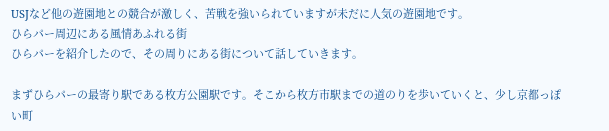USJなど他の遊園地との競合が激しく、苦戦を強いられていますが未だに人気の遊園地です。
ひらパー周辺にある風情あふれる街
ひらパーを紹介したので、その周りにある街について話していきます。

まずひらパーの最寄り駅である枚方公園駅です。そこから枚方市駅までの道のりを歩いていくと、少し京都っぽい町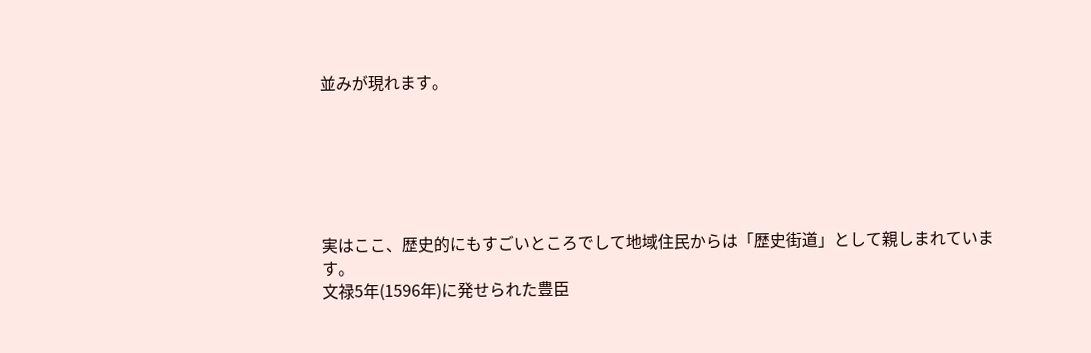並みが現れます。






実はここ、歴史的にもすごいところでして地域住民からは「歴史街道」として親しまれています。
文禄5年(1596年)に発せられた豊臣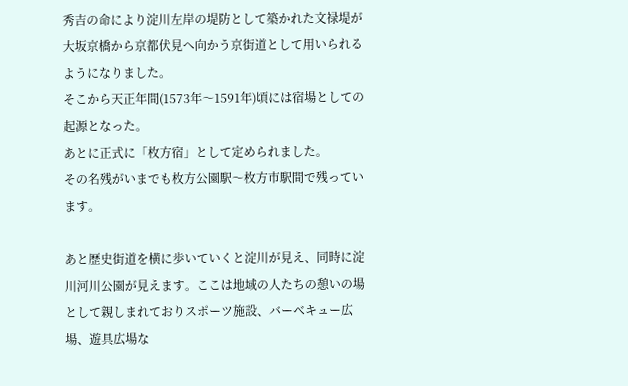秀吉の命により淀川左岸の堤防として築かれた文禄堤が大坂京橋から京都伏見へ向かう京街道として用いられるようになりました。
そこから天正年間(1573年〜1591年)頃には宿場としての起源となった。
あとに正式に「枚方宿」として定められました。
その名残がいまでも枚方公園駅〜枚方市駅間で残っています。

あと歴史街道を横に歩いていくと淀川が見え、同時に淀川河川公園が見えます。ここは地域の人たちの憩いの場として親しまれておりスポーツ施設、バーベキュー広場、遊具広場な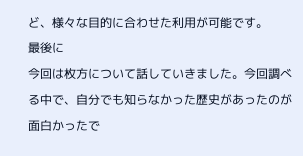ど、様々な目的に合わせた利用が可能です。
最後に
今回は枚方について話していきました。今回調べる中で、自分でも知らなかった歴史があったのが面白かったで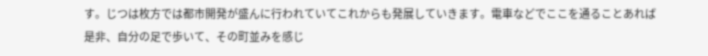す。じつは枚方では都市開発が盛んに行われていてこれからも発展していきます。電車などでここを通ることあれば是非、自分の足で歩いて、その町並みを感じ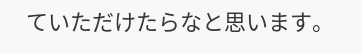ていただけたらなと思います。